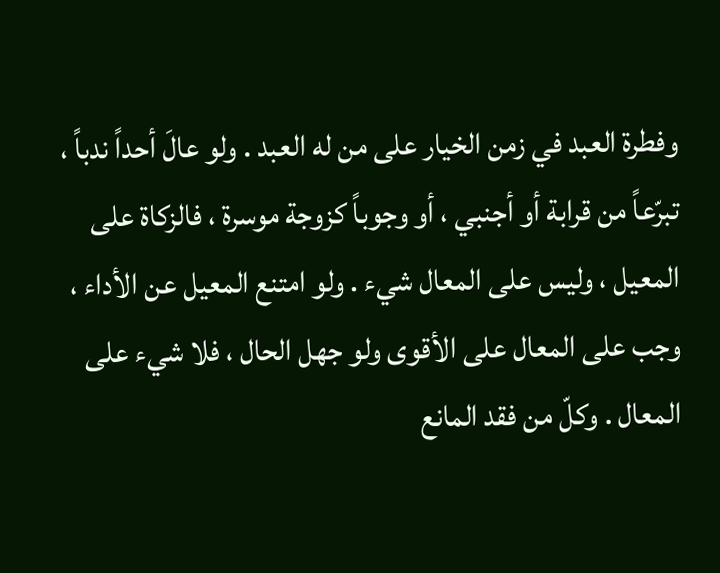وفطرة العبد في زمن الخيار على من له العبد . ولو عالَ أحداً ندباً ، تبرّعاً من قرابة أو أجنبي ، أو وجوباً كزوجة موسرة ، فالزكاة على المعيل ، وليس على المعال شيء . ولو امتنع المعيل عن الأداء ، وجب على المعال على الأقوى ولو جهل الحال ، فلا شيء على المعال . وكلّ من فقد المانع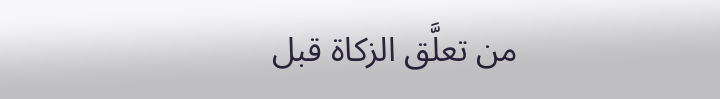من تعلَّق الزكاة قبل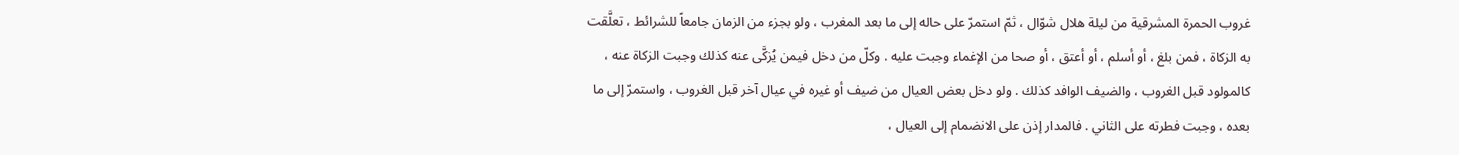غروب الحمرة المشرقية من ليلة هلال شوّال ، ثمّ استمرّ على حاله إلى ما بعد المغرب ، ولو بجزء من الزمان جامعاً للشرائط ، تعلَّقت به الزكاة ، فمن بلغ ، أو أسلم ، أو أعتق ، أو صحا من الإغماء وجبت عليه . وكلّ من دخل فيمن يُزكَّى عنه كذلك وجبت الزكاة عنه ، كالمولود قبل الغروب ، والضيف الوافد كذلك . ولو دخل بعض العيال من ضيف أو غيره في عيال آخر قبل الغروب ، واستمرّ إلى ما بعده ، وجبت فطرته على الثاني . فالمدار إذن على الانضمام إلى العيال ،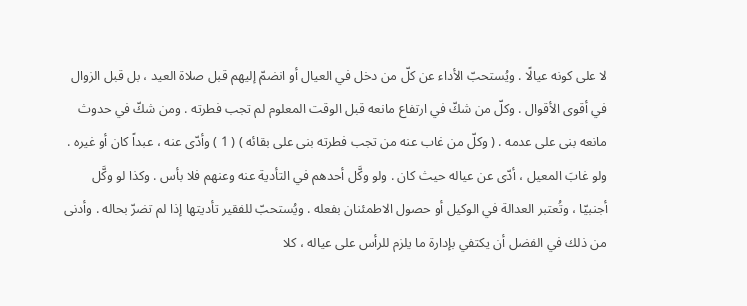لا على كونه عيالًا . ويُستحبّ الأداء عن كلّ من دخل في العيال أو انضمّ إليهم قبل صلاة العيد ، بل قبل الزوال في أقوى الأقوال . وكلّ من شكّ في ارتفاع مانعه قبل الوقت المعلوم لم تجب فطرته . ومن شكّ في حدوث مانعه بنى على عدمه . ( وكلّ من غاب عنه من تجب فطرته بنى على بقائه ) ( 1 ) وأدّى عنه ، عبداً كان أو غيره . ولو غابَ المعيل ، أدّى عن عياله حيث كان . ولو وكَّل أحدهم في التأدية عنه وعنهم فلا بأس . وكذا لو وكَّل أجنبيّا ، وتُعتبر العدالة في الوكيل أو حصول الاطمئنان بفعله . ويُستحبّ للفقير تأديتها إذا لم تضرّ بحاله . وأدنى من ذلك في الفضل أن يكتفي بإدارة ما يلزم للرأس على عياله ، كلا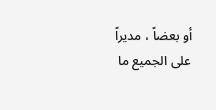أو بعضاً ، مديراً على الجميع ما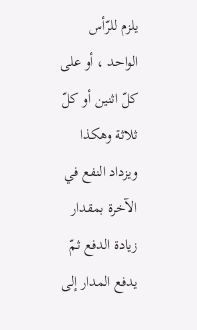يلزم للرّأس الواحد ، أو على كلّ اثنين أو كلّ ثلاثة وهكذا ويزداد النفع في الآخرة بمقدار زيادة الدفع ثمّ يدفع المدار إلى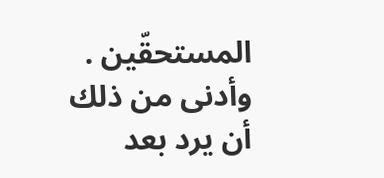المستحقّين . وأدنى من ذلك أن يرد بعد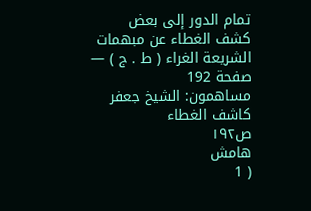تمام الدور إلى بعض
كشف الغطاء عن مبهمات الشريعة الغراء ( ط . ج ) — صفحة 192
مساهمون: الشيخ جعفر كاشف الغطاء
ص١٩٢
هامش
( 1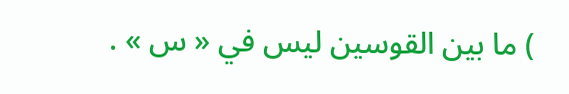) ما بين القوسين ليس في « س » .